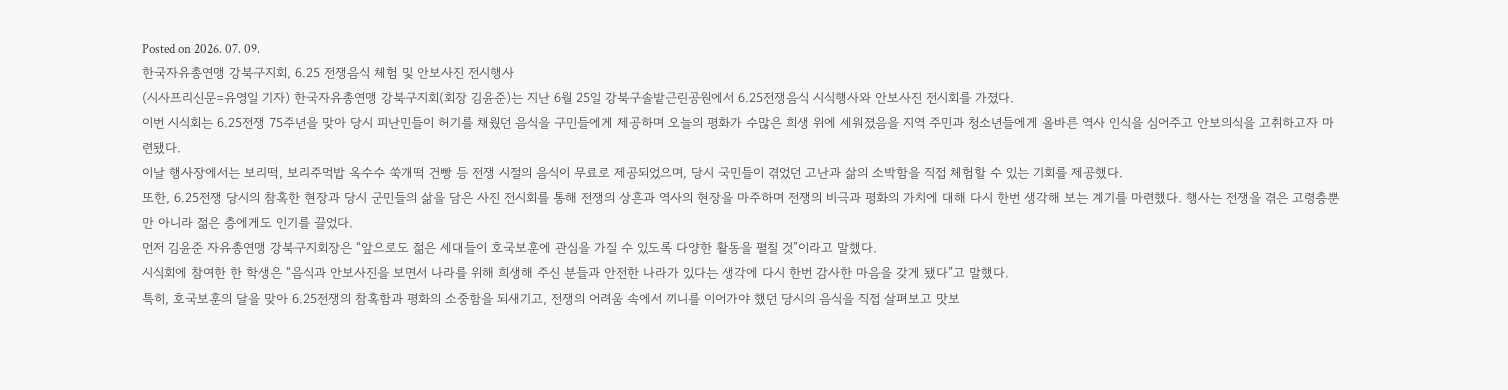Posted on 2026. 07. 09.
한국자유총연맹 강북구지회, 6.25 전쟁음식 체험 및 안보사진 전시행사
(시사프리신문=유영일 기자) 한국자유총연맹 강북구지회(회장 김윤준)는 지난 6월 25일 강북구솔밭근린공원에서 6.25전쟁음식 시식행사와 안보사진 전시회를 가졌다.
이번 시식회는 6.25전쟁 75주년을 맞아 당시 피난민들이 허기를 채웠던 음식을 구민들에게 제공하며 오늘의 평화가 수많은 희생 위에 세워졌음을 지역 주민과 청소년들에게 올바른 역사 인식을 심어주고 안보의식을 고취하고자 마련됐다.
이날 행사장에서는 보리떡, 보리주먹밥 옥수수 쑥개떡 건빵 등 전쟁 시절의 음식이 무료로 제공되었으며, 당시 국민들이 겪었던 고난과 삶의 소박함을 직접 체험할 수 있는 기회를 제공했다.
또한, 6.25전쟁 당시의 참혹한 현장과 당시 군민들의 삶을 담은 사진 전시회를 통해 전쟁의 상흔과 역사의 현장을 마주하며 전쟁의 비극과 평화의 가치에 대해 다시 한번 생각해 보는 계기를 마련했다. 행사는 전쟁을 겪은 고령층뿐만 아니라 젊은 층에게도 인기를 끌었다.
먼저 김윤준 자유총연맹 강북구지회장은 “앞으로도 젊은 세대들이 호국보훈에 관심을 가질 수 있도록 다양한 활동을 펼칠 것”이라고 말했다.
시식회에 참여한 한 학생은 “음식과 안보사진을 보면서 나라를 위해 희생해 주신 분들과 안전한 나라가 있다는 생각에 다시 한번 감사한 마음을 갖게 됐다”고 말했다.
특히, 호국보훈의 달을 맞아 6.25전쟁의 참혹함과 평화의 소중함을 되새기고, 전쟁의 어려움 속에서 끼니를 이어가야 했던 당시의 음식을 직접 살펴보고 맛보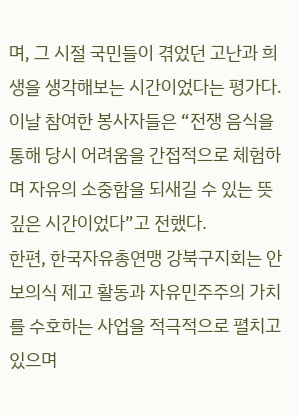며, 그 시절 국민들이 겪었던 고난과 희생을 생각해보는 시간이었다는 평가다.
이날 참여한 봉사자들은 “전쟁 음식을 통해 당시 어려움을 간접적으로 체험하며 자유의 소중함을 되새길 수 있는 뜻깊은 시간이었다”고 전했다.
한편, 한국자유총연맹 강북구지회는 안보의식 제고 활동과 자유민주주의 가치를 수호하는 사업을 적극적으로 펼치고 있으며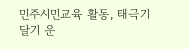민주시민교육 활동, 태극기 달기 운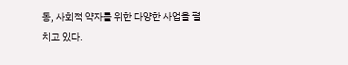동, 사회적 약자를 위한 다양한 사업을 펼치고 있다.